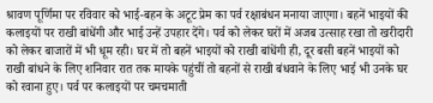श्रावण पूर्णिमा पर रविवार को भाई-बहन के अटूट प्रेम का पर्व रक्षाबंधन मनाया जाएगा। बहनें भाइयों की कलाइयों पर राखी बांधेंगी और भाई उन्हें उपहार देंगे। पर्व को लेकर घरों में अजब उत्साह रखा तो खरीदारी को लेकर बाजारों में भी धूम रही। घर में तो बहनें भाइयों को राखी बांधेंगी ही, दूर बसी बहनें भाइयों को राखी बांधने के लिए शनिवार रात तक मायके पहुंचीं तो बहनों से राखी बंधवाने के लिए भाई भी उनके घर को रवाना हुए। पर्व पर कलाइयों पर चमचमाती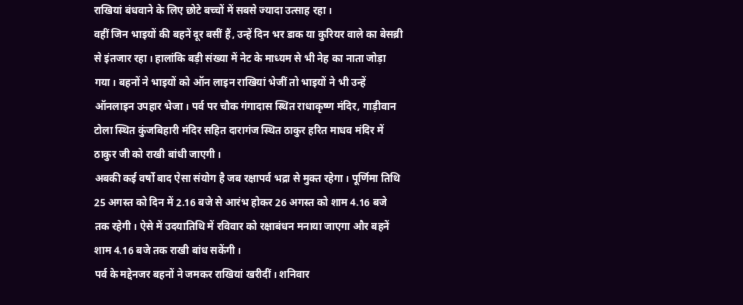राखियां बंधवाने के लिए छोटे बच्चों में सबसे ज्यादा उत्साह रहा।
वहीं जिन भाइयों की बहनें दूर बसीं हैं, उन्हें दिन भर डाक या कुरियर वाले का बेसब्री से इंतजार रहा। हालांकि बड़ी संख्या में नेट के माध्यम से भी नेह का नाता जोड़ा गया। बहनों ने भाइयों को ऑन लाइन राखियां भेजीं तो भाइयों ने भी उन्हें ऑनलाइन उपहार भेजा। पर्व पर चौक गंगादास स्थित राधाकृष्ण मंदिर, गाड़ीवान टोला स्थित कुंजबिहारी मंदिर सहित दारागंज स्थित ठाकुर हरित माधव मंदिर में ठाकुर जी को राखी बांधी जाएगी।
अबकी कई वर्षो बाद ऐसा संयोग है जब रक्षापर्व भद्रा से मुक्त रहेगा। पूर्णिमा तिथि 25 अगस्त को दिन में 2.16 बजे से आरंभ होकर 26 अगस्त को शाम 4.16 बजे तक रहेगी। ऐसे में उदयातिथि में रविवार को रक्षाबंधन मनाया जाएगा और बहनें शाम 4.16 बजे तक राखी बांध सकेंगी।
पर्व के मद्देनजर बहनों ने जमकर राखियां खरीदीं। शनिवार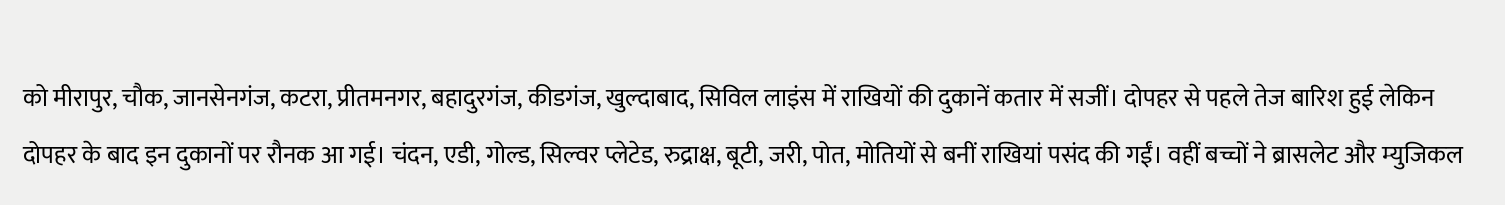को मीरापुर, चौक, जानसेनगंज, कटरा, प्रीतमनगर, बहादुरगंज, कीडगंज, खुल्दाबाद, सिविल लाइंस में राखियों की दुकानें कतार में सजीं। दोपहर से पहले तेज बारिश हुई लेकिन दोपहर के बाद इन दुकानों पर रौनक आ गई। चंदन, एडी, गोल्ड, सिल्वर प्लेटेड, रुद्राक्ष, बूटी, जरी, पोत, मोतियों से बनीं राखियां पसंद की गईं। वहीं बच्चों ने ब्रासलेट और म्युजिकल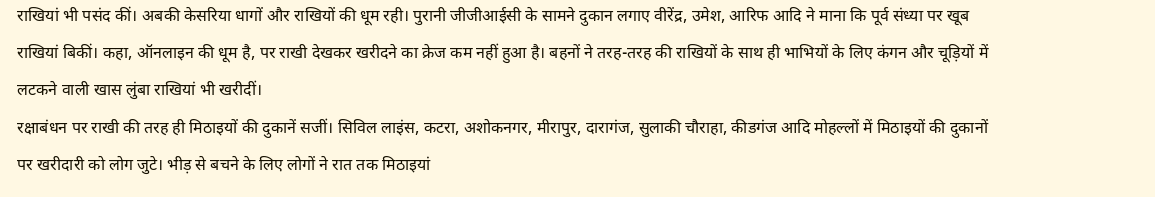राखियां भी पसंद कीं। अबकी केसरिया धागों और राखियों की धूम रही। पुरानी जीजीआईसी के सामने दुकान लगाए वीरेंद्र, उमेश, आरिफ आदि ने माना कि पूर्व संध्या पर खूब राखियां बिकीं। कहा, ऑनलाइन की धूम है, पर राखी देखकर खरीदने का क्रेज कम नहीं हुआ है। बहनों ने तरह-तरह की राखियों के साथ ही भाभियों के लिए कंगन और चूड़ियों में लटकने वाली खास लुंबा राखियां भी खरीदीं।
रक्षाबंधन पर राखी की तरह ही मिठाइयों की दुकानें सजीं। सिविल लाइंस, कटरा, अशोकनगर, मीरापुर, दारागंज, सुलाकी चौराहा, कीडगंज आदि मोहल्लों में मिठाइयों की दुकानों पर खरीदारी को लोग जुटे। भीड़ से बचने के लिए लोगों ने रात तक मिठाइयां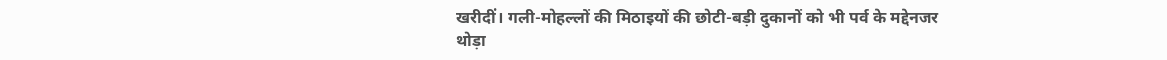खरीदीं। गली-मोहल्लों की मिठाइयों की छोटी-बड़ी दुकानों को भी पर्व के मद्देनजर थोड़ा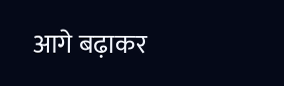आगे बढ़ाकर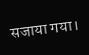सजाया गया।